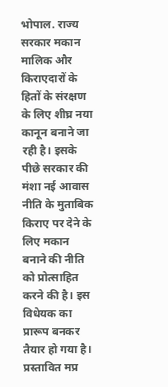भोपाल. राज्य सरकार मकान मालिक और किराएदारों के हितों के संरक्षण के लिए शीघ्र नया कानून बनाने जा रही है। इसके पीछे सरकार की मंशा नई आवास नीति के मुताबिक किराए पर देने के लिए मकान बनाने की नीति को प्रोत्साहित करने की है। इस विधेयक का प्रारूप बनकर तैयार हो गया है।
प्रस्तावित मप्र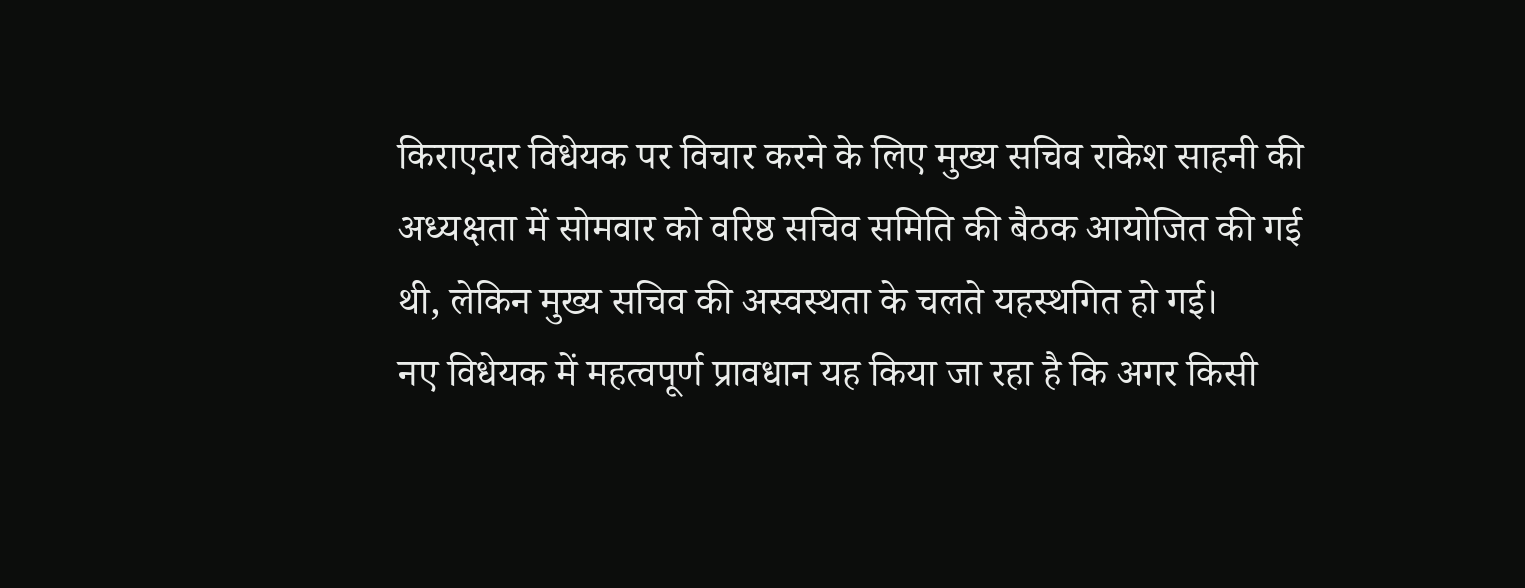किराएदार विधेयक पर विचार करने के लिए मुख्य सचिव राकेश साहनी की अध्यक्षता में सोमवार को वरिष्ठ सचिव समिति की बैठक आयोजित की गई थी, लेकिन मुख्य सचिव की अस्वस्थता के चलते यहस्थगित हो गई।
नए विधेयक में महत्वपूर्ण प्रावधान यह किया जा रहा है कि अगर किसी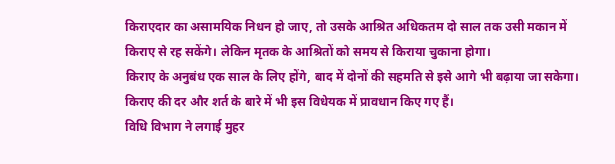किराएदार का असामयिक निधन हो जाए, तो उसके आश्रित अधिकतम दो साल तक उसी मकान में किराए से रह सकेंगे। लेकिन मृतक के आश्रितों को समय से किराया चुकाना होगा।
किराए के अनुबंध एक साल के लिए होंगे, बाद में दोनों की सहमति से इसे आगे भी बढ़ाया जा सकेगा। किराए की दर और शर्त के बारे में भी इस विधेयक में प्रावधान किए गए हैं।
विधि विभाग ने लगाई मुहर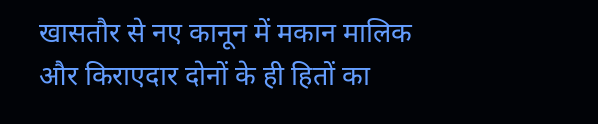खासतौर से नए कानून में मकान मालिक और किराएदार दोनों के ही हितों का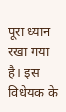पूरा ध्यान रखा गया है। इस विधेयक के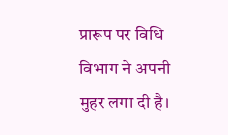प्रारूप पर विधि विभाग ने अपनी मुहर लगा दी है।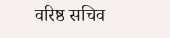वरिष्ठ सचिव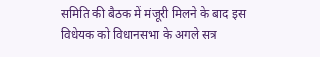समिति की बैठक में मंजूरी मिलने के बाद इस विधेयक को विधानसभा के अगले सत्र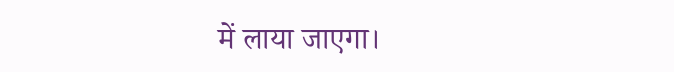में लाया जाएगा।